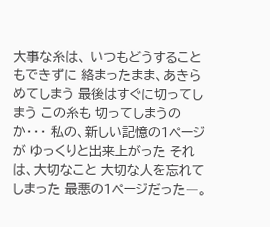大事な糸は、 いつもどうすることもできずに 絡まったまま、あきらめてしまう 最後はすぐに切ってしまう この糸も 切ってしまうのか・・・ 私の、新しい記憶の1ページが ゆっくりと出来上がった それは、大切なこと 大切な人を忘れてしまった 最悪の1ページだった―。